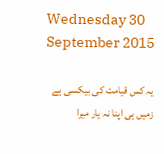Wednesday 30 September 2015

یہ کس قیامت کی بیکسی ہے زمیں ہی اپنا نہ یار میرا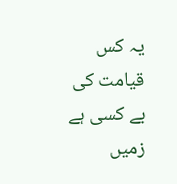یہ کس قیامت کی بے کسی ہے زمیں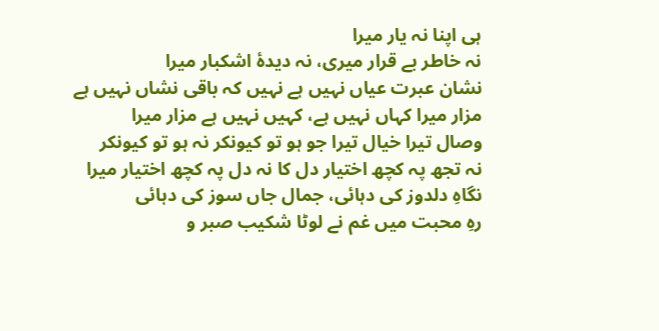ہی اپنا نہ یار میرا
نہ خاطر بے قرار میری، نہ دیدۂ اشکبار میرا
نشان عبرت عیاں نہیں ہے نہیں کہ باقی نشاں نہیں ہے
مزار میرا کہاں نہیں ہے، کہیں نہیں ہے مزار میرا
وصال تیرا خیال تیرا جو ہو تو کیونکر نہ ہو تو کیونکر
نہ تجھ پہ کچھ اختیار دل کا نہ دل پہ کچھ اختیار میرا
نگاہِ دلدوز کی دہائی، جمال جاں سوز کی دہائی
رہِ محبت میں غم نے لوٹا شکیب صبر و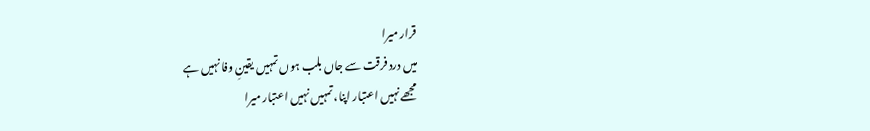قرار میرا
میں درد فرقت سے جاں بلب ہوں تمہیں یقینِ وفا نہیں ہے
مجھے نہیں اعتبار اپنا، تمہیں نہیں اعتبار میرا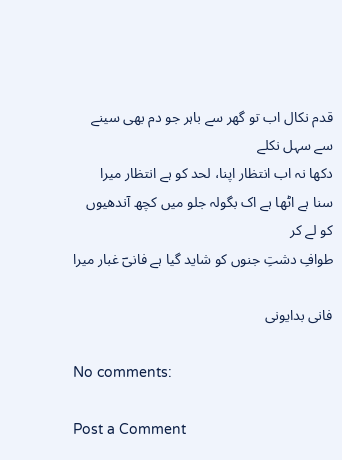قدم نکال اب تو گھر سے باہر جو دم بھی سینے سے سہل نکلے
دکھا نہ اب انتظار اپنا، لحد کو ہے انتظار میرا
سنا ہے اٹھا ہے اک بگولہ جلو میں کچھ آندھیوں کو لے کر
طوافِ دشتِ جنوں کو شاید گیا ہے فانیؔ غبار میرا

فانی بدایونی

No comments:

Post a Comment